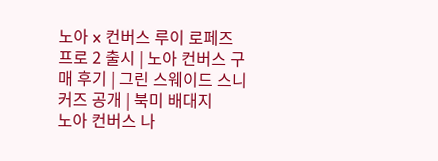노아 x 컨버스 루이 로페즈 프로 2 출시 | 노아 컨버스 구매 후기 | 그린 스웨이드 스니커즈 공개 | 북미 배대지
노아 컨버스 나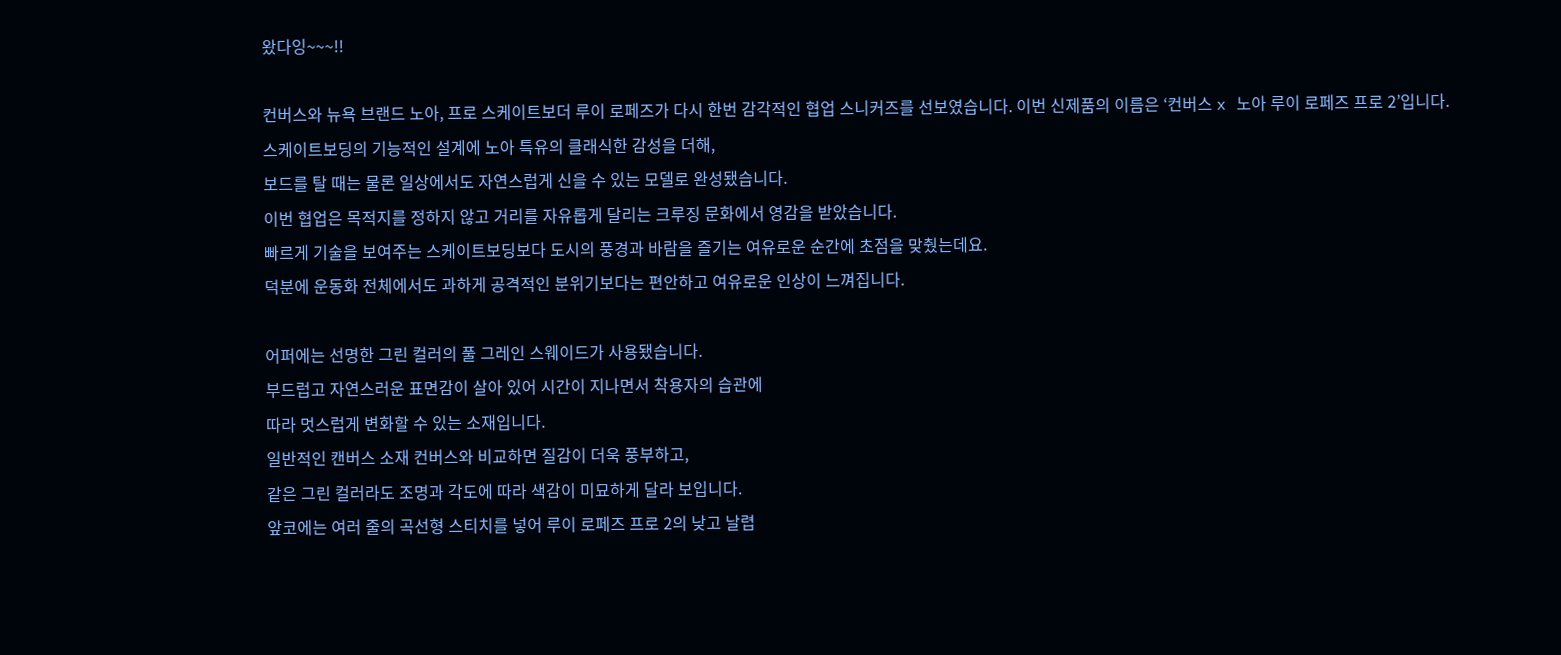왔다잉~~~!!

컨버스와 뉴욕 브랜드 노아, 프로 스케이트보더 루이 로페즈가 다시 한번 감각적인 협업 스니커즈를 선보였습니다. 이번 신제품의 이름은 ‘컨버스 x 노아 루이 로페즈 프로 2’입니다.
스케이트보딩의 기능적인 설계에 노아 특유의 클래식한 감성을 더해,
보드를 탈 때는 물론 일상에서도 자연스럽게 신을 수 있는 모델로 완성됐습니다.
이번 협업은 목적지를 정하지 않고 거리를 자유롭게 달리는 크루징 문화에서 영감을 받았습니다.
빠르게 기술을 보여주는 스케이트보딩보다 도시의 풍경과 바람을 즐기는 여유로운 순간에 초점을 맞췄는데요.
덕분에 운동화 전체에서도 과하게 공격적인 분위기보다는 편안하고 여유로운 인상이 느껴집니다.

어퍼에는 선명한 그린 컬러의 풀 그레인 스웨이드가 사용됐습니다.
부드럽고 자연스러운 표면감이 살아 있어 시간이 지나면서 착용자의 습관에
따라 멋스럽게 변화할 수 있는 소재입니다.
일반적인 캔버스 소재 컨버스와 비교하면 질감이 더욱 풍부하고,
같은 그린 컬러라도 조명과 각도에 따라 색감이 미묘하게 달라 보입니다.
앞코에는 여러 줄의 곡선형 스티치를 넣어 루이 로페즈 프로 2의 낮고 날렵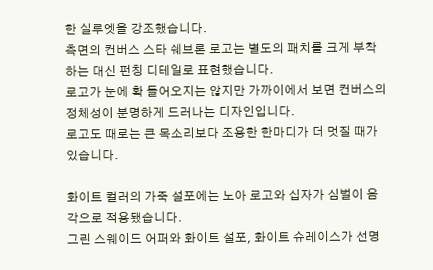한 실루엣을 강조했습니다.
측면의 컨버스 스타 쉐브론 로고는 별도의 패치를 크게 부착하는 대신 펀칭 디테일로 표현했습니다.
로고가 눈에 확 들어오지는 않지만 가까이에서 보면 컨버스의 정체성이 분명하게 드러나는 디자인입니다.
로고도 때로는 큰 목소리보다 조용한 한마디가 더 멋질 때가 있습니다.

화이트 컬러의 가죽 설포에는 노아 로고와 십자가 심벌이 음각으로 적용됐습니다.
그린 스웨이드 어퍼와 화이트 설포, 화이트 슈레이스가 선명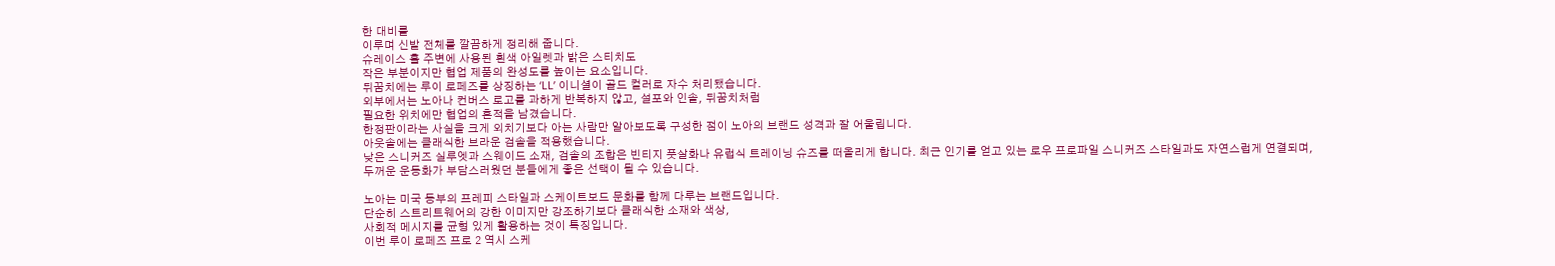한 대비를
이루며 신발 전체를 깔끔하게 정리해 줍니다.
슈레이스 홀 주변에 사용된 흰색 아일렛과 밝은 스티치도
작은 부분이지만 협업 제품의 완성도를 높이는 요소입니다.
뒤꿈치에는 루이 로페즈를 상징하는 ‘LL’ 이니셜이 골드 컬러로 자수 처리됐습니다.
외부에서는 노아나 컨버스 로고를 과하게 반복하지 않고, 설포와 인솔, 뒤꿈치처럼
필요한 위치에만 협업의 흔적을 남겼습니다.
한정판이라는 사실을 크게 외치기보다 아는 사람만 알아보도록 구성한 점이 노아의 브랜드 성격과 잘 어울립니다.
아웃솔에는 클래식한 브라운 검솔을 적용했습니다.
낮은 스니커즈 실루엣과 스웨이드 소재, 검솔의 조합은 빈티지 풋살화나 유럽식 트레이닝 슈즈를 떠올리게 합니다. 최근 인기를 얻고 있는 로우 프로파일 스니커즈 스타일과도 자연스럽게 연결되며,
두꺼운 운동화가 부담스러웠던 분들에게 좋은 선택이 될 수 있습니다.

노아는 미국 동부의 프레피 스타일과 스케이트보드 문화를 함께 다루는 브랜드입니다.
단순히 스트리트웨어의 강한 이미지만 강조하기보다 클래식한 소재와 색상,
사회적 메시지를 균형 있게 활용하는 것이 특징입니다.
이번 루이 로페즈 프로 2 역시 스케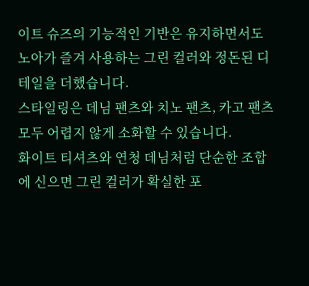이트 슈즈의 기능적인 기반은 유지하면서도
노아가 즐겨 사용하는 그린 컬러와 정돈된 디테일을 더했습니다.
스타일링은 데님 팬츠와 치노 팬츠, 카고 팬츠 모두 어렵지 않게 소화할 수 있습니다.
화이트 티셔츠와 연청 데님처럼 단순한 조합에 신으면 그린 컬러가 확실한 포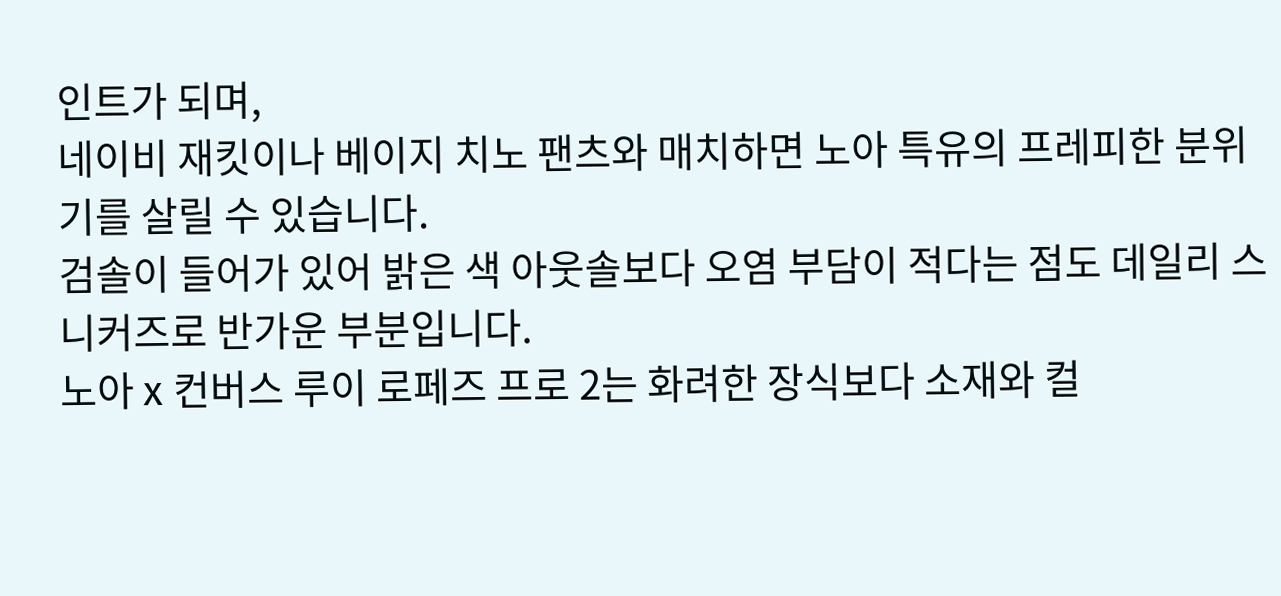인트가 되며,
네이비 재킷이나 베이지 치노 팬츠와 매치하면 노아 특유의 프레피한 분위기를 살릴 수 있습니다.
검솔이 들어가 있어 밝은 색 아웃솔보다 오염 부담이 적다는 점도 데일리 스니커즈로 반가운 부분입니다.
노아 x 컨버스 루이 로페즈 프로 2는 화려한 장식보다 소재와 컬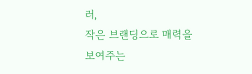러,
작은 브랜딩으로 매력을 보여주는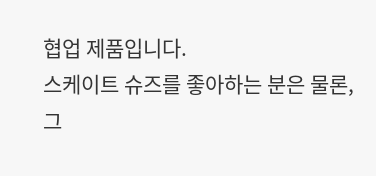협업 제품입니다.
스케이트 슈즈를 좋아하는 분은 물론,
그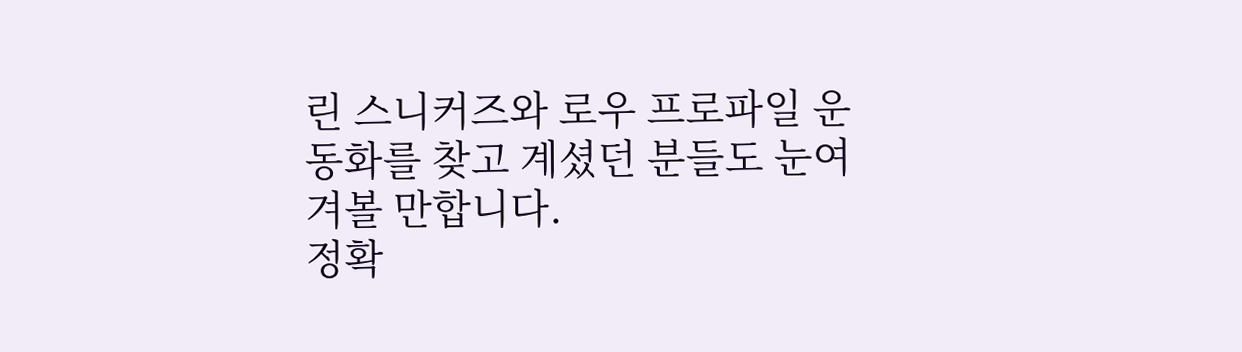린 스니커즈와 로우 프로파일 운동화를 찾고 계셨던 분들도 눈여겨볼 만합니다.
정확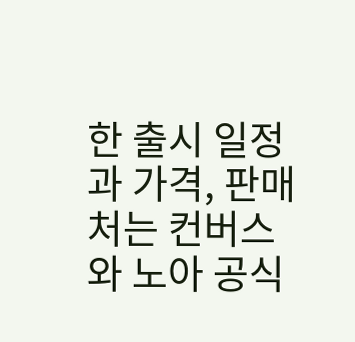한 출시 일정과 가격, 판매처는 컨버스와 노아 공식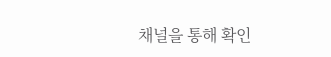채널을 통해 확인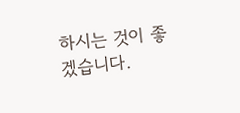하시는 것이 좋겠습니다.